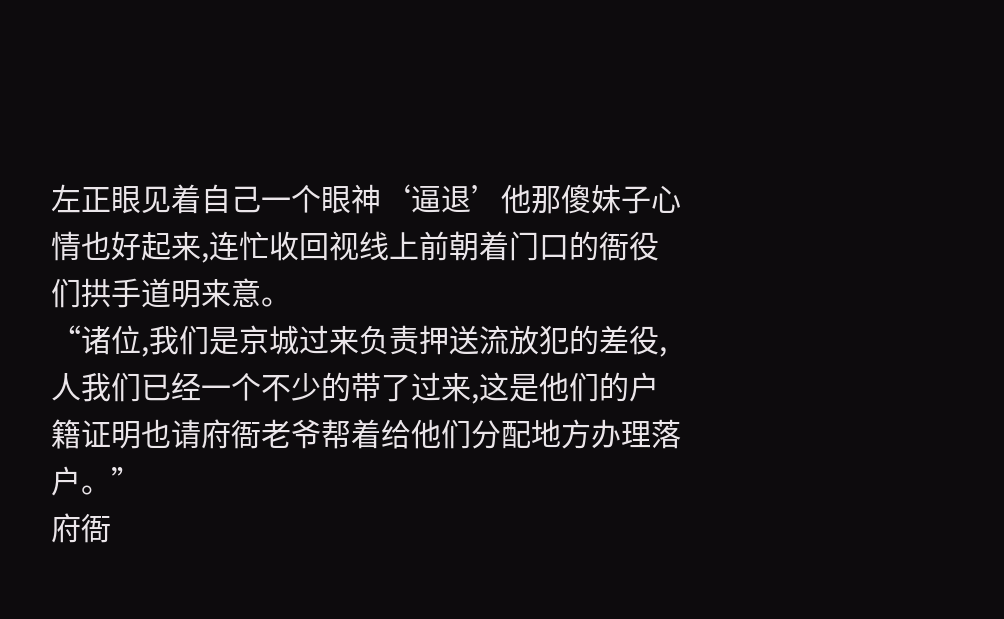左正眼见着自己一个眼神‘逼退’他那傻妹子心情也好起来,连忙收回视线上前朝着门口的衙役们拱手道明来意。
“诸位,我们是京城过来负责押送流放犯的差役,人我们已经一个不少的带了过来,这是他们的户籍证明也请府衙老爷帮着给他们分配地方办理落户。”
府衙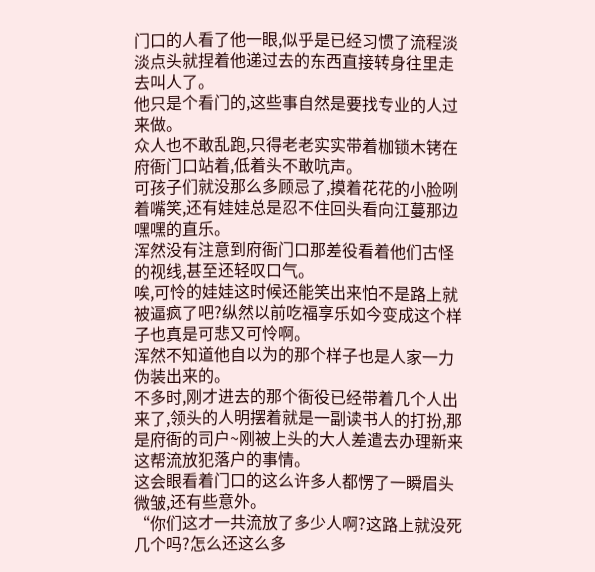门口的人看了他一眼,似乎是已经习惯了流程淡淡点头就捏着他递过去的东西直接转身往里走去叫人了。
他只是个看门的,这些事自然是要找专业的人过来做。
众人也不敢乱跑,只得老老实实带着枷锁木铐在府衙门口站着,低着头不敢吭声。
可孩子们就没那么多顾忌了,摸着花花的小脸咧着嘴笑,还有娃娃总是忍不住回头看向江蔓那边嘿嘿的直乐。
浑然没有注意到府衙门口那差役看着他们古怪的视线,甚至还轻叹口气。
唉,可怜的娃娃这时候还能笑出来怕不是路上就被逼疯了吧?纵然以前吃福享乐如今变成这个样子也真是可悲又可怜啊。
浑然不知道他自以为的那个样子也是人家一力伪装出来的。
不多时,刚才进去的那个衙役已经带着几个人出来了,领头的人明摆着就是一副读书人的打扮,那是府衙的司户~刚被上头的大人差遣去办理新来这帮流放犯落户的事情。
这会眼看着门口的这么许多人都愣了一瞬眉头微皱,还有些意外。
“你们这才一共流放了多少人啊?这路上就没死几个吗?怎么还这么多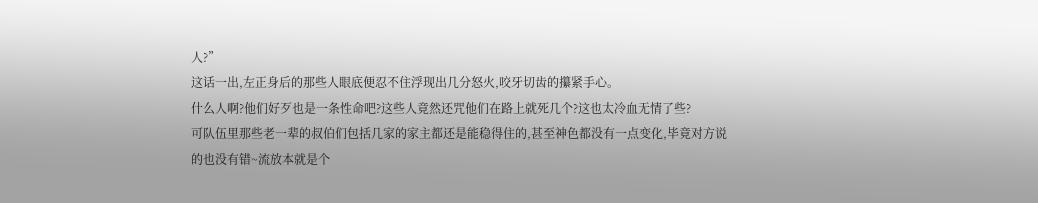人?”
这话一出,左正身后的那些人眼底便忍不住浮现出几分怒火,咬牙切齿的攥紧手心。
什么人啊?他们好歹也是一条性命吧?这些人竟然还咒他们在路上就死几个?这也太冷血无情了些?
可队伍里那些老一辈的叔伯们包括几家的家主都还是能稳得住的,甚至神色都没有一点变化,毕竟对方说的也没有错~流放本就是个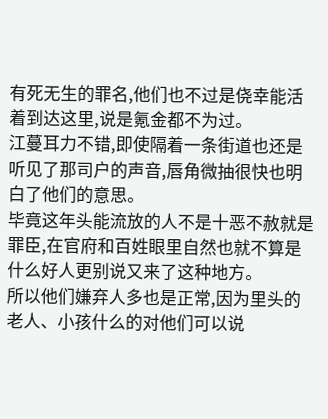有死无生的罪名,他们也不过是侥幸能活着到达这里,说是氪金都不为过。
江蔓耳力不错,即使隔着一条街道也还是听见了那司户的声音,唇角微抽很快也明白了他们的意思。
毕竟这年头能流放的人不是十恶不赦就是罪臣,在官府和百姓眼里自然也就不算是什么好人更别说又来了这种地方。
所以他们嫌弃人多也是正常,因为里头的老人、小孩什么的对他们可以说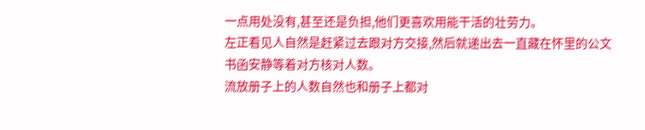一点用处没有,甚至还是负担,他们更喜欢用能干活的壮劳力。
左正看见人自然是赶紧过去跟对方交接,然后就递出去一直藏在怀里的公文书函安静等着对方核对人数。
流放册子上的人数自然也和册子上都对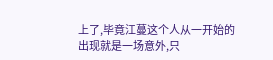上了,毕竟江蔓这个人从一开始的出现就是一场意外,只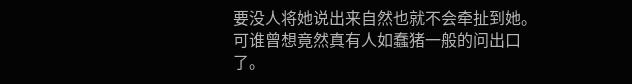要没人将她说出来自然也就不会牵扯到她。
可谁曾想竟然真有人如蠢猪一般的问出口了。